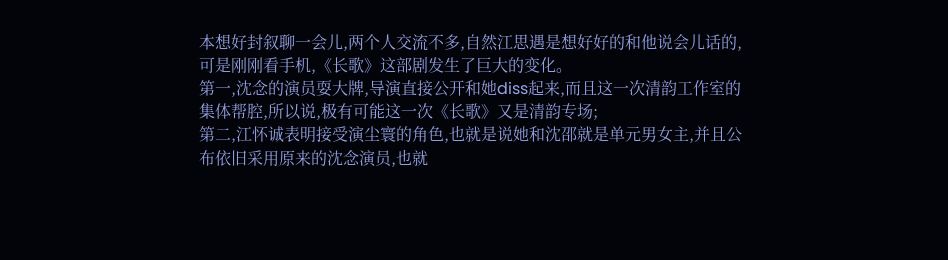本想好封叙聊一会儿,两个人交流不多,自然江思遇是想好好的和他说会儿话的,可是刚刚看手机,《长歌》这部剧发生了巨大的变化。
第一,沈念的演员耍大牌,导演直接公开和她diss起来,而且这一次清韵工作室的集体帮腔,所以说,极有可能这一次《长歌》又是清韵专场;
第二,江怀诚表明接受演尘寰的角色,也就是说她和沈邵就是单元男女主,并且公布依旧采用原来的沈念演员,也就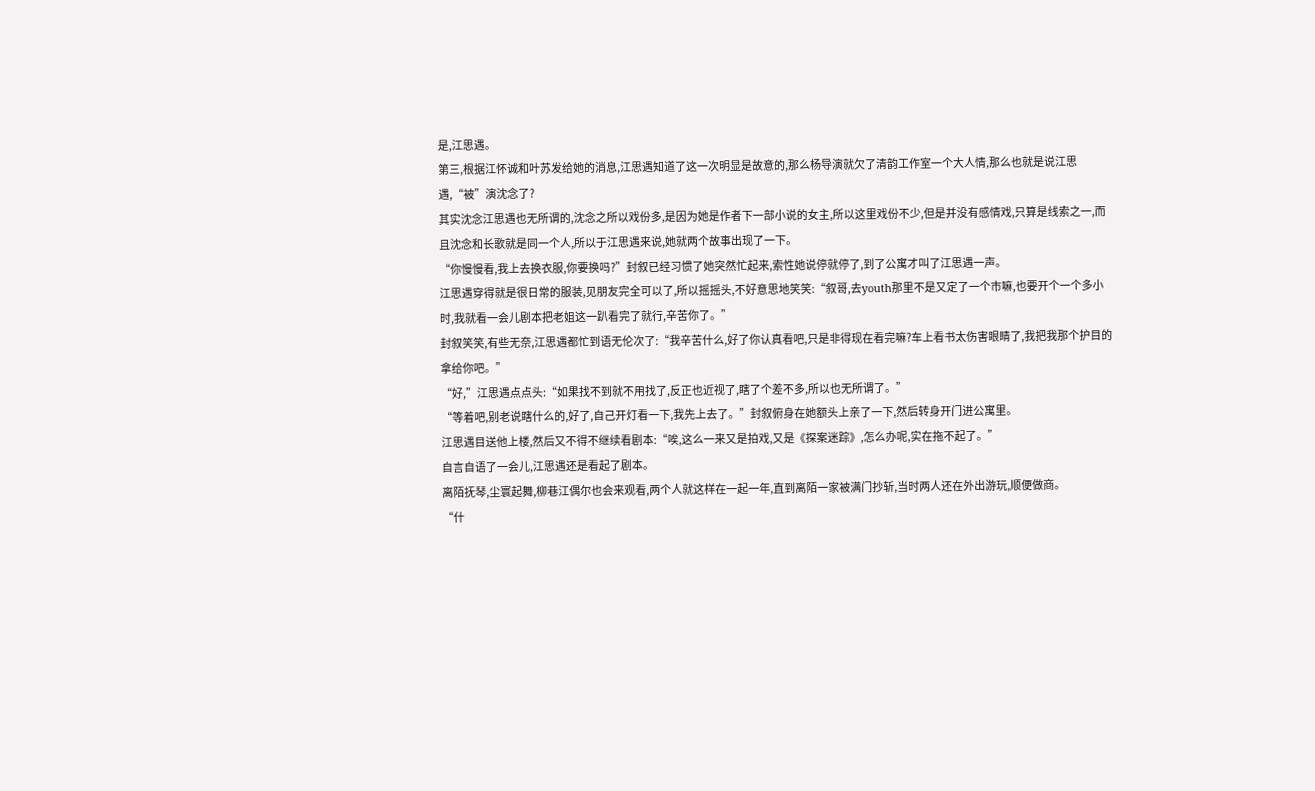是,江思遇。
第三,根据江怀诚和叶苏发给她的消息,江思遇知道了这一次明显是故意的,那么杨导演就欠了清韵工作室一个大人情,那么也就是说江思遇,“被”演沈念了?
其实沈念江思遇也无所谓的,沈念之所以戏份多,是因为她是作者下一部小说的女主,所以这里戏份不少,但是并没有感情戏,只算是线索之一,而且沈念和长歌就是同一个人,所以于江思遇来说,她就两个故事出现了一下。
“你慢慢看,我上去换衣服,你要换吗?”封叙已经习惯了她突然忙起来,索性她说停就停了,到了公寓才叫了江思遇一声。
江思遇穿得就是很日常的服装,见朋友完全可以了,所以摇摇头,不好意思地笑笑:“叙哥,去youth那里不是又定了一个市嘛,也要开个一个多小时,我就看一会儿剧本把老姐这一趴看完了就行,辛苦你了。”
封叙笑笑,有些无奈,江思遇都忙到语无伦次了:“我辛苦什么,好了你认真看吧,只是非得现在看完嘛?车上看书太伤害眼睛了,我把我那个护目的拿给你吧。”
“好,”江思遇点点头:“如果找不到就不用找了,反正也近视了,瞎了个差不多,所以也无所谓了。”
“等着吧,别老说瞎什么的,好了,自己开灯看一下,我先上去了。”封叙俯身在她额头上亲了一下,然后转身开门进公寓里。
江思遇目送他上楼,然后又不得不继续看剧本:“唉,这么一来又是拍戏,又是《探案迷踪》,怎么办呢,实在拖不起了。”
自言自语了一会儿,江思遇还是看起了剧本。
离陌抚琴,尘寰起舞,柳巷江偶尔也会来观看,两个人就这样在一起一年,直到离陌一家被满门抄斩,当时两人还在外出游玩,顺便做商。
“什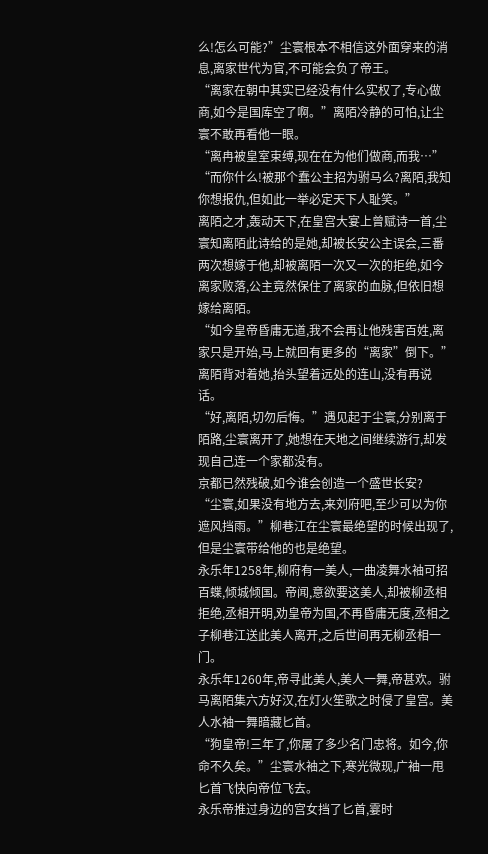么!怎么可能?”尘寰根本不相信这外面穿来的消息,离家世代为官,不可能会负了帝王。
“离家在朝中其实已经没有什么实权了,专心做商,如今是国库空了啊。”离陌冷静的可怕,让尘寰不敢再看他一眼。
“离冉被皇室束缚,现在在为他们做商,而我…”
“而你什么!被那个蠢公主招为驸马么?离陌,我知你想报仇,但如此一举必定天下人耻笑。”
离陌之才,轰动天下,在皇宫大宴上曾赋诗一首,尘寰知离陌此诗给的是她,却被长安公主误会,三番两次想嫁于他,却被离陌一次又一次的拒绝,如今离家败落,公主竟然保住了离家的血脉,但依旧想嫁给离陌。
“如今皇帝昏庸无道,我不会再让他残害百姓,离家只是开始,马上就回有更多的“离家”倒下。”离陌背对着她,抬头望着远处的连山,没有再说话。
“好,离陌,切勿后悔。”遇见起于尘寰,分别离于陌路,尘寰离开了,她想在天地之间继续游行,却发现自己连一个家都没有。
京都已然残破,如今谁会创造一个盛世长安?
“尘寰,如果没有地方去,来刘府吧,至少可以为你遮风挡雨。”柳巷江在尘寰最绝望的时候出现了,但是尘寰带给他的也是绝望。
永乐年1258年,柳府有一美人,一曲凌舞水袖可招百蝶,倾城倾国。帝闻,意欲要这美人,却被柳丞相拒绝,丞相开明,劝皇帝为国,不再昏庸无度,丞相之子柳巷江送此美人离开,之后世间再无柳丞相一门。
永乐年1260年,帝寻此美人,美人一舞,帝甚欢。驸马离陌集六方好汉,在灯火笙歌之时侵了皇宫。美人水袖一舞暗藏匕首。
“狗皇帝!三年了,你屠了多少名门忠将。如今,你命不久矣。”尘寰水袖之下,寒光微现,广袖一甩匕首飞快向帝位飞去。
永乐帝推过身边的宫女挡了匕首,霎时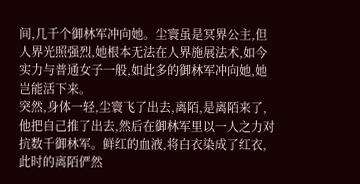间,几千个御林军冲向她。尘寰虽是冥界公主,但人界光照强烈,她根本无法在人界施展法术,如今实力与普通女子一般,如此多的御林军冲向她,她岂能活下来。
突然,身体一轻,尘寰飞了出去,离陌,是离陌来了,他把自己推了出去,然后在御林军里以一人之力对抗数千御林军。鲜红的血液,将白衣染成了红衣,此时的离陌俨然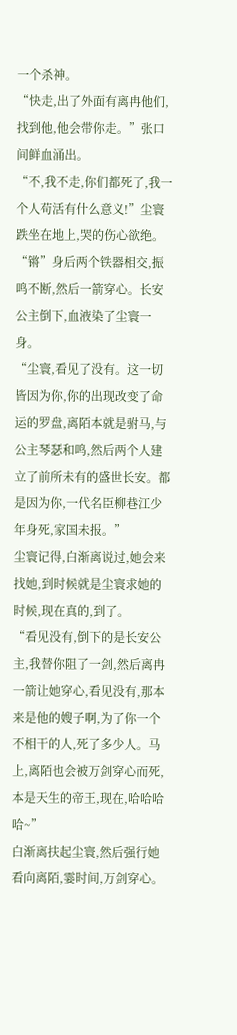一个杀神。
“快走,出了外面有离冉他们,找到他,他会带你走。”张口间鲜血涌出。
“不,我不走,你们都死了,我一个人苟活有什么意义!”尘寰跌坐在地上,哭的伤心欲绝。
“锵”身后两个铁器相交,振鸣不断,然后一箭穿心。长安公主倒下,血液染了尘寰一身。
“尘寰,看见了没有。这一切皆因为你,你的出现改变了命运的罗盘,离陌本就是驸马,与公主琴瑟和鸣,然后两个人建立了前所未有的盛世长安。都是因为你,一代名臣柳巷江少年身死,家国未报。”
尘寰记得,白渐离说过,她会来找她,到时候就是尘寰求她的时候,现在真的,到了。
“看见没有,倒下的是长安公主,我替你阻了一剑,然后离冉一箭让她穿心,看见没有,那本来是他的嫂子啊,为了你一个不相干的人,死了多少人。马上,离陌也会被万剑穿心而死,本是天生的帝王,现在,哈哈哈哈~”
白渐离扶起尘寰,然后强行她看向离陌,霎时间,万剑穿心。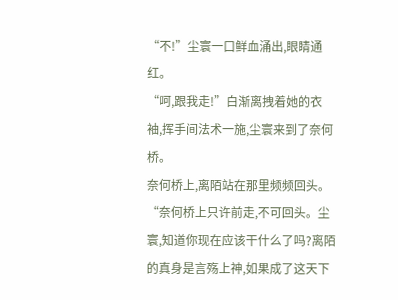“不!”尘寰一口鲜血涌出,眼睛通红。
“呵,跟我走!”白渐离拽着她的衣袖,挥手间法术一施,尘寰来到了奈何桥。
奈何桥上,离陌站在那里频频回头。
“奈何桥上只许前走,不可回头。尘寰,知道你现在应该干什么了吗?离陌的真身是言殇上神,如果成了这天下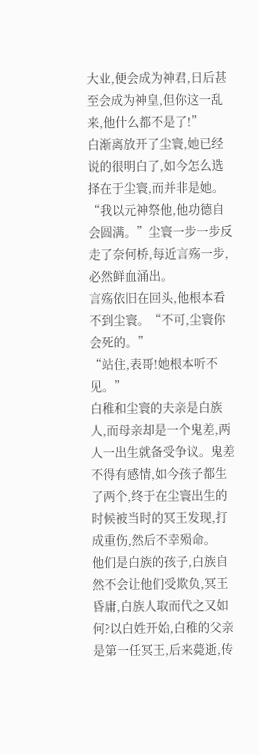大业,便会成为神君,日后甚至会成为神皇,但你这一乱来,他什么都不是了!”
白渐离放开了尘寰,她已经说的很明白了,如今怎么选择在于尘寰,而并非是她。
“我以元神祭他,他功德自会圆满。”尘寰一步一步反走了奈何桥,每近言殇一步,必然鲜血涌出。
言殇依旧在回头,他根本看不到尘寰。“不可,尘寰你会死的。”
“站住,表哥!她根本听不见。”
白稚和尘寰的夫亲是白族人,而母亲却是一个鬼差,两人一出生就备受争议。鬼差不得有感情,如今孩子都生了两个,终于在尘寰出生的时候被当时的冥王发现,打成重伤,然后不幸殒命。
他们是白族的孩子,白族自然不会让他们受欺负,冥王昏庸,白族人取而代之又如何?以白姓开始,白稚的父亲是第一任冥王,后来薨逝,传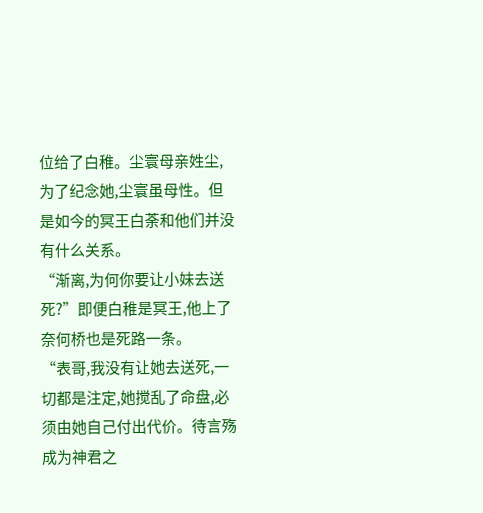位给了白稚。尘寰母亲姓尘,为了纪念她,尘寰虽母性。但是如今的冥王白荼和他们并没有什么关系。
“渐离,为何你要让小妹去送死?”即便白稚是冥王,他上了奈何桥也是死路一条。
“表哥,我没有让她去送死,一切都是注定,她搅乱了命盘,必须由她自己付出代价。待言殇成为神君之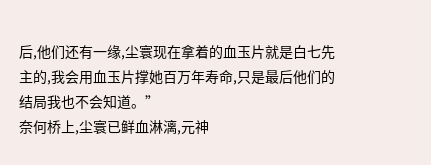后,他们还有一缘,尘寰现在拿着的血玉片就是白七先主的,我会用血玉片撑她百万年寿命,只是最后他们的结局我也不会知道。”
奈何桥上,尘寰已鲜血淋漓,元神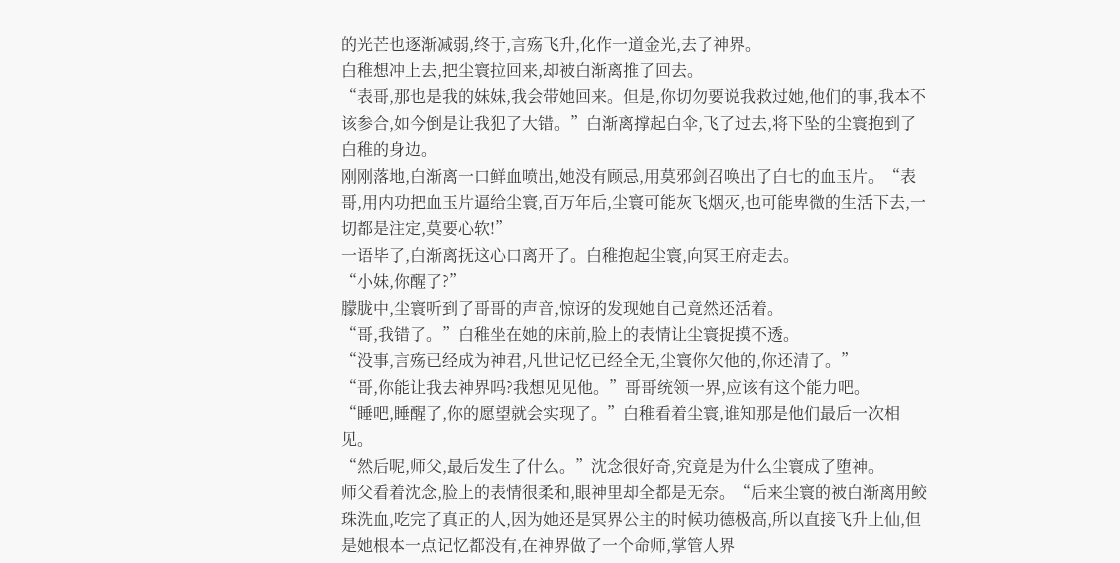的光芒也逐渐减弱,终于,言殇飞升,化作一道金光,去了神界。
白稚想冲上去,把尘寰拉回来,却被白渐离推了回去。
“表哥,那也是我的妹妹,我会带她回来。但是,你切勿要说我救过她,他们的事,我本不该参合,如今倒是让我犯了大错。”白渐离撑起白伞,飞了过去,将下坠的尘寰抱到了白稚的身边。
刚刚落地,白渐离一口鲜血喷出,她没有顾忌,用莫邪剑召唤出了白七的血玉片。“表哥,用内功把血玉片逼给尘寰,百万年后,尘寰可能灰飞烟灭,也可能卑微的生活下去,一切都是注定,莫要心软!”
一语毕了,白渐离抚这心口离开了。白稚抱起尘寰,向冥王府走去。
“小妹,你醒了?”
朦胧中,尘寰听到了哥哥的声音,惊讶的发现她自己竟然还活着。
“哥,我错了。”白稚坐在她的床前,脸上的表情让尘寰捉摸不透。
“没事,言殇已经成为神君,凡世记忆已经全无,尘寰你欠他的,你还清了。”
“哥,你能让我去神界吗?我想见见他。”哥哥统领一界,应该有这个能力吧。
“睡吧,睡醒了,你的愿望就会实现了。”白稚看着尘寰,谁知那是他们最后一次相见。
“然后呢,师父,最后发生了什么。”沈念很好奇,究竟是为什么尘寰成了堕神。
师父看着沈念,脸上的表情很柔和,眼神里却全都是无奈。“后来尘寰的被白渐离用鲛珠洗血,吃完了真正的人,因为她还是冥界公主的时候功德极高,所以直接飞升上仙,但是她根本一点记忆都没有,在神界做了一个命师,掌管人界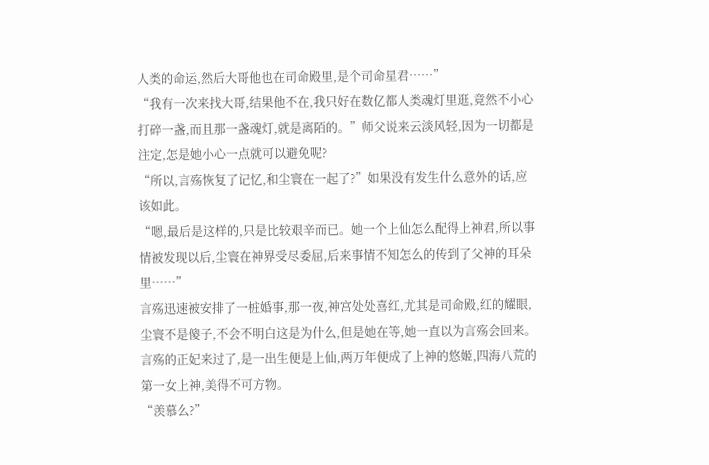人类的命运,然后大哥他也在司命殿里,是个司命星君……”
“我有一次来找大哥,结果他不在,我只好在数亿都人类魂灯里逛,竟然不小心打碎一盏,而且那一盏魂灯,就是离陌的。”师父说来云淡风轻,因为一切都是注定,怎是她小心一点就可以避免呢?
“所以,言殇恢复了记忆,和尘寰在一起了?”如果没有发生什么意外的话,应该如此。
“嗯,最后是这样的,只是比较艰辛而已。她一个上仙怎么配得上神君,所以事情被发现以后,尘寰在神界受尽委屈,后来事情不知怎么的传到了父神的耳朵里……”
言殇迅速被安排了一桩婚事,那一夜,神宫处处喜红,尤其是司命殿,红的耀眼,尘寰不是傻子,不会不明白这是为什么,但是她在等,她一直以为言殇会回来。
言殇的正妃来过了,是一出生便是上仙,两万年便成了上神的悠姬,四海八荒的第一女上神,美得不可方物。
“羡慕么?”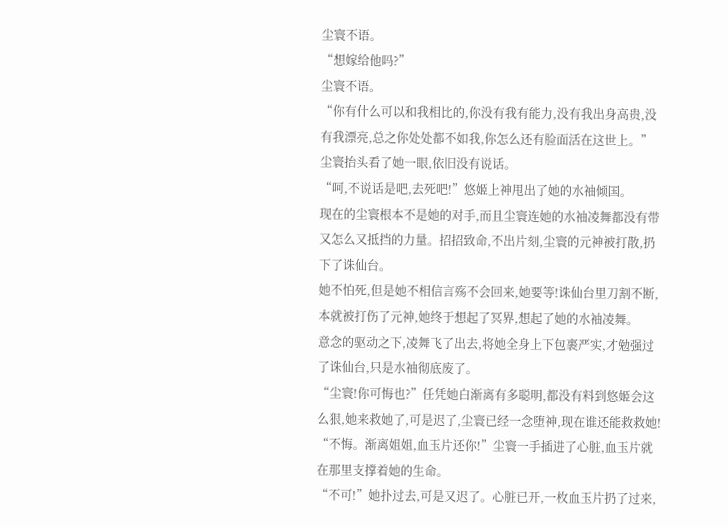尘寰不语。
“想嫁给他吗?”
尘寰不语。
“你有什么可以和我相比的,你没有我有能力,没有我出身高贵,没有我漂亮,总之你处处都不如我,你怎么还有脸面活在这世上。”
尘寰抬头看了她一眼,依旧没有说话。
“呵,不说话是吧,去死吧!”悠姬上神甩出了她的水袖倾国。
现在的尘寰根本不是她的对手,而且尘寰连她的水袖凌舞都没有带又怎么又抵挡的力量。招招致命,不出片刻,尘寰的元神被打散,扔下了诛仙台。
她不怕死,但是她不相信言殇不会回来,她要等!诛仙台里刀割不断,本就被打伤了元神,她终于想起了冥界,想起了她的水袖凌舞。
意念的驱动之下,凌舞飞了出去,将她全身上下包裹严实,才勉强过了诛仙台,只是水袖彻底废了。
“尘寰!你可悔也?”任凭她白渐离有多聪明,都没有料到悠姬会这么狠,她来救她了,可是迟了,尘寰已经一念堕神,现在谁还能救救她!
“不悔。渐离姐姐,血玉片还你!”尘寰一手插进了心脏,血玉片就在那里支撑着她的生命。
“不可!”她扑过去,可是又迟了。心脏已开,一枚血玉片扔了过来,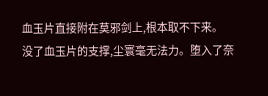血玉片直接附在莫邪剑上,根本取不下来。
没了血玉片的支撑,尘寰毫无法力。堕入了奈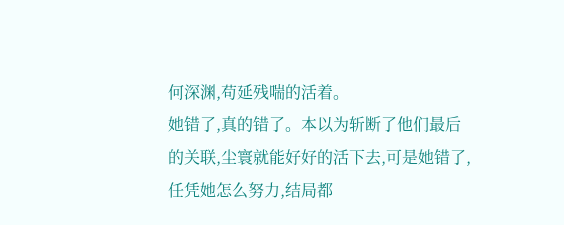何深渊,苟延残喘的活着。
她错了,真的错了。本以为斩断了他们最后的关联,尘寰就能好好的活下去,可是她错了,任凭她怎么努力,结局都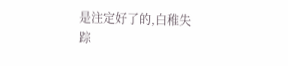是注定好了的,白稚失踪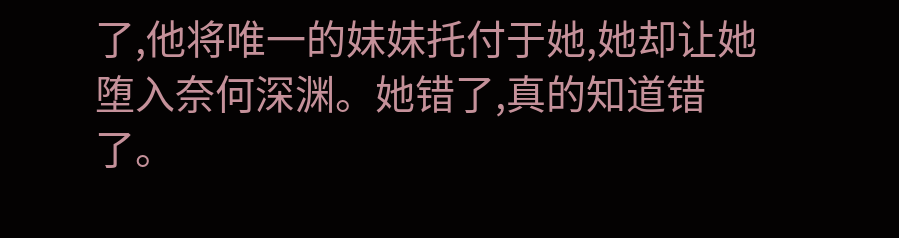了,他将唯一的妹妹托付于她,她却让她堕入奈何深渊。她错了,真的知道错了。